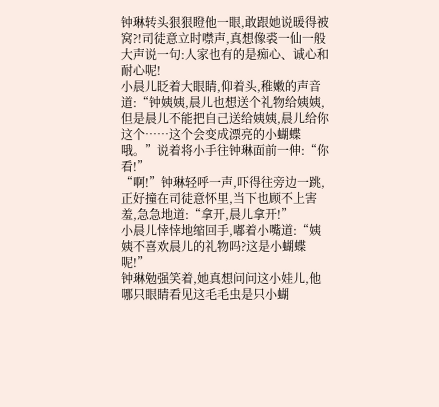钟琳转头狠狠瞪他一眼,敢跟她说暖得被窝?!司徒意立时噤声,真想像裘一仙一般大声说一句:人家也有的是痴心、诚心和耐心呢!
小晨儿眨着大眼睛,仰着头,稚嫩的声音道:“钟姨姨,晨儿也想送个礼物给姨姨,但是晨儿不能把自己送给姨姨,晨儿给你这个……这个会变成漂亮的小蝴蝶哦。”说着将小手往钟琳面前一伸:“你看!”
“啊!”钟琳轻呼一声,吓得往旁边一跳,正好撞在司徒意怀里,当下也顾不上害羞,急急地道:“拿开,晨儿拿开!”
小晨儿悻悻地缩回手,嘟着小嘴道:“姨姨不喜欢晨儿的礼物吗?这是小蝴蝶呢!”
钟琳勉强笑着,她真想问问这小娃儿,他哪只眼睛看见这毛毛虫是只小蝴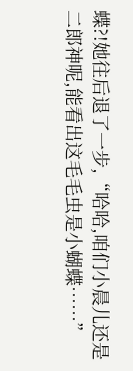蝶?!她往后退了一步,“哈哈,咱们小晨儿还是二郎神呢,能看出这毛毛虫是小蝴蝶……”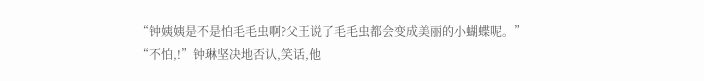“钟姨姨是不是怕毛毛虫啊?父王说了毛毛虫都会变成美丽的小蝴蝶呢。”
“不怕,!”钟琳坚决地否认,笑话,他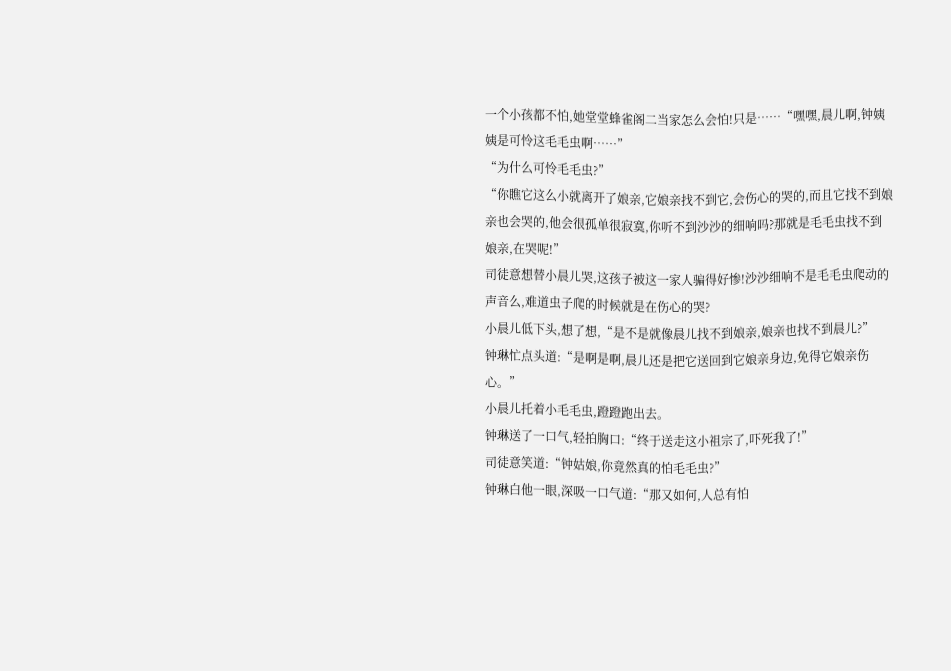一个小孩都不怕,她堂堂蜂雀阁二当家怎么会怕!只是……“嘿嘿,晨儿啊,钟姨姨是可怜这毛毛虫啊……”
“为什么可怜毛毛虫?”
“你瞧它这么小就离开了娘亲,它娘亲找不到它,会伤心的哭的,而且它找不到娘亲也会哭的,他会很孤单很寂寞,你听不到沙沙的细响吗?那就是毛毛虫找不到娘亲,在哭呢!”
司徒意想替小晨儿哭,这孩子被这一家人骗得好惨!沙沙细响不是毛毛虫爬动的声音么,难道虫子爬的时候就是在伤心的哭?
小晨儿低下头,想了想,“是不是就像晨儿找不到娘亲,娘亲也找不到晨儿?”
钟琳忙点头道:“是啊是啊,晨儿还是把它送回到它娘亲身边,免得它娘亲伤心。”
小晨儿托着小毛毛虫,蹬蹬跑出去。
钟琳送了一口气,轻拍胸口:“终于送走这小祖宗了,吓死我了!”
司徒意笑道:“钟姑娘,你竟然真的怕毛毛虫?”
钟琳白他一眼,深吸一口气道:“那又如何,人总有怕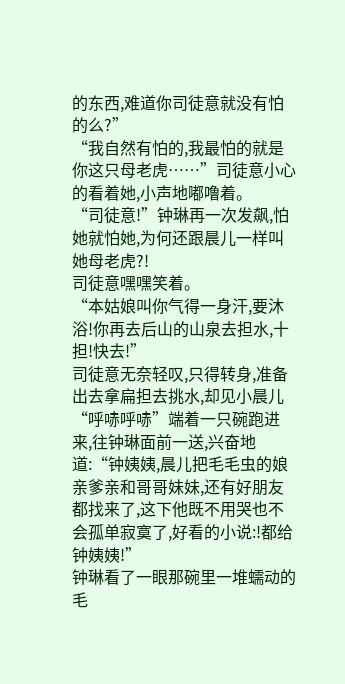的东西,难道你司徒意就没有怕的么?”
“我自然有怕的,我最怕的就是你这只母老虎……”司徒意小心的看着她,小声地嘟噜着。
“司徒意!”钟琳再一次发飙,怕她就怕她,为何还跟晨儿一样叫她母老虎?!
司徒意嘿嘿笑着。
“本姑娘叫你气得一身汗,要沐浴!你再去后山的山泉去担水,十担!快去!”
司徒意无奈轻叹,只得转身,准备出去拿扁担去挑水,却见小晨儿“呼哧呼哧”端着一只碗跑进来,往钟琳面前一送,兴奋地道:“钟姨姨,晨儿把毛毛虫的娘亲爹亲和哥哥妹妹,还有好朋友都找来了,这下他既不用哭也不会孤单寂寞了,好看的小说:!都给钟姨姨!”
钟琳看了一眼那碗里一堆蠕动的毛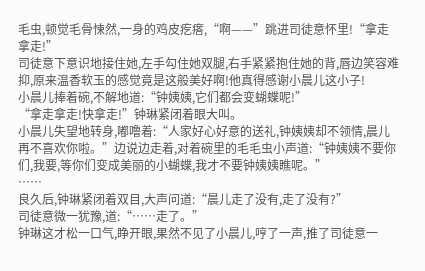毛虫,顿觉毛骨悚然,一身的鸡皮疙瘩,“啊——”跳进司徒意怀里!“拿走拿走!”
司徒意下意识地接住她,左手勾住她双腿,右手紧紧抱住她的背,唇边笑容难抑,原来温香软玉的感觉竟是这般美好啊!他真得感谢小晨儿这小子!
小晨儿捧着碗,不解地道:“钟姨姨,它们都会变蝴蝶呢!”
“拿走拿走!快拿走!”钟琳紧闭着眼大叫。
小晨儿失望地转身,嘟噜着:“人家好心好意的送礼,钟姨姨却不领情,晨儿再不喜欢你啦。”边说边走着,对着碗里的毛毛虫小声道:“钟姨姨不要你们,我要,等你们变成美丽的小蝴蝶,我才不要钟姨姨瞧呢。”
……
良久后,钟琳紧闭着双目,大声问道:“晨儿走了没有,走了没有?”
司徒意微一犹豫,道:“……走了。”
钟琳这才松一口气,睁开眼,果然不见了小晨儿,哼了一声,推了司徒意一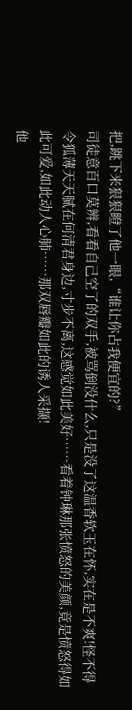把,跳下来狠狠瞪了他一眼,“谁让你占我便宜的?”
司徒意百口莫辨,看看自己空了的双手,被骂倒没什么,只是没了这温香软玉在怀,实在是不爽!怪不得令狐薄天天腻在何清君身边,寸步不离,这感觉如此美好……看着钟琳那张愤怒的美颜,竟是愤怒得如此可爱,如此动人心肺……那双唇瓣如此的诱人采撷!
他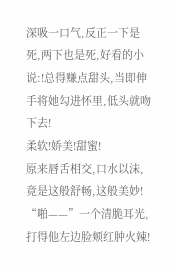深吸一口气,反正一下是死,两下也是死,好看的小说:!总得赚点甜头,当即伸手将她勾进怀里,低头就吻下去!
柔软!娇美!甜蜜!
原来唇舌相交,口水以沫,竟是这般舒畅,这般美妙!
“啪——”一个清脆耳光,打得他左边脸颊红肿火辣!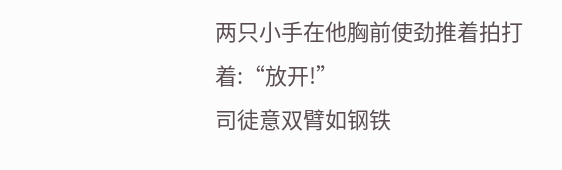两只小手在他胸前使劲推着拍打着:“放开!”
司徒意双臂如钢铁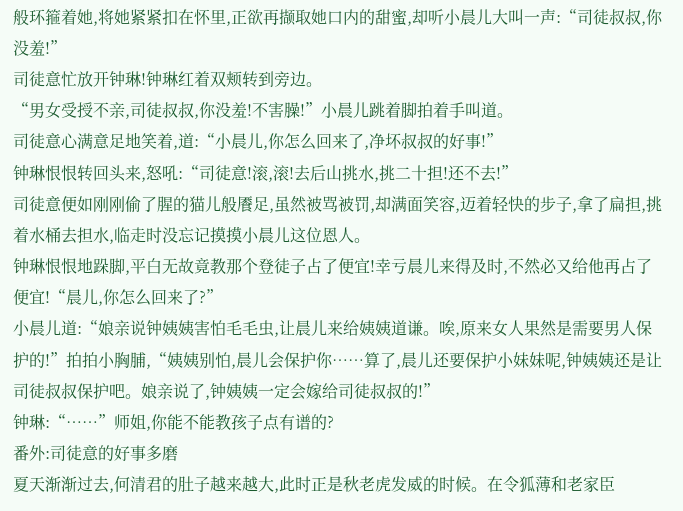般环箍着她,将她紧紧扣在怀里,正欲再撷取她口内的甜蜜,却听小晨儿大叫一声:“司徒叔叔,你没羞!”
司徒意忙放开钟琳!钟琳红着双颊转到旁边。
“男女受授不亲,司徒叔叔,你没羞!不害臊!”小晨儿跳着脚拍着手叫道。
司徒意心满意足地笑着,道:“小晨儿,你怎么回来了,净坏叔叔的好事!”
钟琳恨恨转回头来,怒吼:“司徒意!滚,滚!去后山挑水,挑二十担!还不去!”
司徒意便如刚刚偷了腥的猫儿般餍足,虽然被骂被罚,却满面笑容,迈着轻快的步子,拿了扁担,挑着水桶去担水,临走时没忘记摸摸小晨儿这位恩人。
钟琳恨恨地跺脚,平白无故竟教那个登徒子占了便宜!幸亏晨儿来得及时,不然必又给他再占了便宜!“晨儿,你怎么回来了?”
小晨儿道:“娘亲说钟姨姨害怕毛毛虫,让晨儿来给姨姨道谦。唉,原来女人果然是需要男人保护的!”拍拍小胸脯,“姨姨别怕,晨儿会保护你……算了,晨儿还要保护小妹妹呢,钟姨姨还是让司徒叔叔保护吧。娘亲说了,钟姨姨一定会嫁给司徒叔叔的!”
钟琳:“……”师姐,你能不能教孩子点有谱的?
番外:司徒意的好事多磨
夏天渐渐过去,何清君的肚子越来越大,此时正是秋老虎发威的时候。在令狐薄和老家臣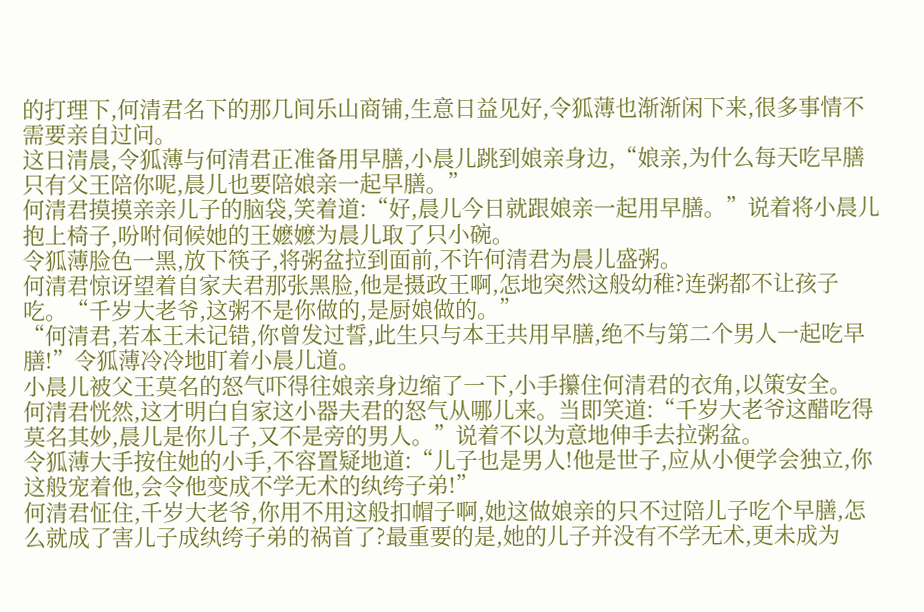的打理下,何清君名下的那几间乐山商铺,生意日益见好,令狐薄也渐渐闲下来,很多事情不需要亲自过问。
这日清晨,令狐薄与何清君正准备用早膳,小晨儿跳到娘亲身边,“娘亲,为什么每天吃早膳只有父王陪你呢,晨儿也要陪娘亲一起早膳。”
何清君摸摸亲亲儿子的脑袋,笑着道:“好,晨儿今日就跟娘亲一起用早膳。”说着将小晨儿抱上椅子,吩咐伺候她的王嬷嬷为晨儿取了只小碗。
令狐薄脸色一黑,放下筷子,将粥盆拉到面前,不许何清君为晨儿盛粥。
何清君惊讶望着自家夫君那张黑脸,他是摄政王啊,怎地突然这般幼稚?连粥都不让孩子吃。“千岁大老爷,这粥不是你做的,是厨娘做的。”
“何清君,若本王未记错,你曾发过誓,此生只与本王共用早膳,绝不与第二个男人一起吃早膳!”令狐薄冷冷地盯着小晨儿道。
小晨儿被父王莫名的怒气吓得往娘亲身边缩了一下,小手攥住何清君的衣角,以策安全。
何清君恍然,这才明白自家这小器夫君的怒气从哪儿来。当即笑道:“千岁大老爷这醋吃得莫名其妙,晨儿是你儿子,又不是旁的男人。”说着不以为意地伸手去拉粥盆。
令狐薄大手按住她的小手,不容置疑地道:“儿子也是男人!他是世子,应从小便学会独立,你这般宠着他,会令他变成不学无术的纨绔子弟!”
何清君怔住,千岁大老爷,你用不用这般扣帽子啊,她这做娘亲的只不过陪儿子吃个早膳,怎么就成了害儿子成纨绔子弟的祸首了?最重要的是,她的儿子并没有不学无术,更未成为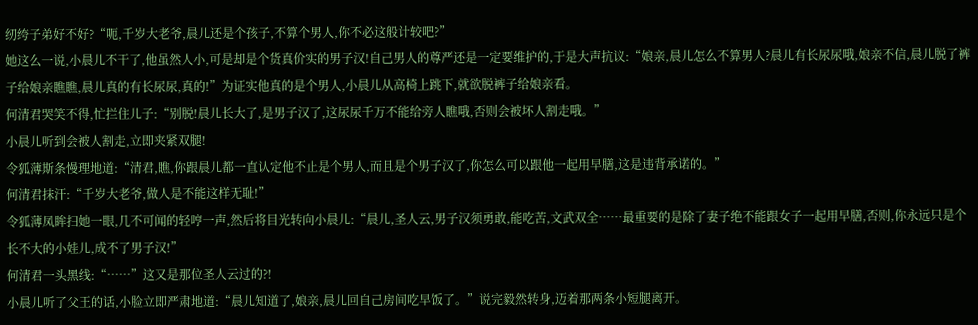纫绔子弟好不好?“呃,千岁大老爷,晨儿还是个孩子,不算个男人,你不必这般计较吧?”
她这么一说,小晨儿不干了,他虽然人小,可是却是个货真价实的男子汉!自己男人的尊严还是一定要维护的,于是大声抗议:“娘亲,晨儿怎么不算男人?晨儿有长尿尿哦,娘亲不信,晨儿脱了裤子给娘亲瞧瞧,晨儿真的有长尿尿,真的!”为证实他真的是个男人,小晨儿从高椅上跳下,就欲脱裤子给娘亲看。
何清君哭笑不得,忙拦住儿子:“别脱!晨儿长大了,是男子汉了,这尿尿千万不能给旁人瞧哦,否则会被坏人割走哦。”
小晨儿听到会被人割走,立即夹紧双腿!
令狐薄斯条慢理地道:“清君,瞧,你跟晨儿都一直认定他不止是个男人,而且是个男子汉了,你怎么可以跟他一起用早膳,这是违背承诺的。”
何清君抹汗:“千岁大老爷,做人是不能这样无耻!”
令狐薄凤眸扫她一眼,几不可闻的轻哼一声,然后将目光转向小晨儿:“晨儿,圣人云,男子汉须勇敢,能吃苦,文武双全……最重要的是除了妻子绝不能跟女子一起用早膳,否则,你永远只是个长不大的小娃儿,成不了男子汉!”
何清君一头黑线:“……”这又是那位圣人云过的?!
小晨儿听了父王的话,小脸立即严肃地道:“晨儿知道了,娘亲,晨儿回自己房间吃早饭了。”说完毅然转身,迈着那两条小短腿离开。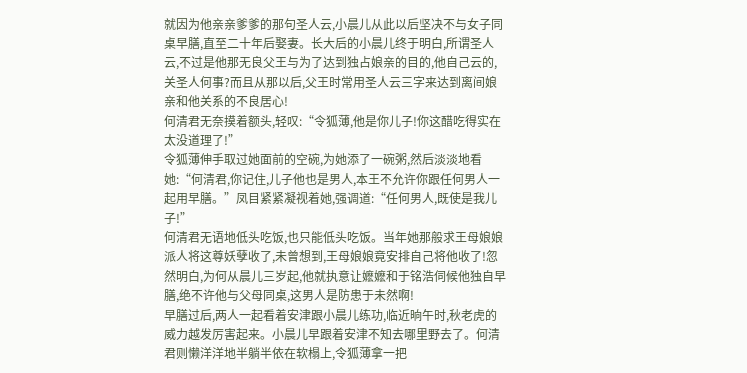就因为他亲亲爹爹的那句圣人云,小晨儿从此以后坚决不与女子同桌早膳,直至二十年后娶妻。长大后的小晨儿终于明白,所谓圣人云,不过是他那无良父王与为了达到独占娘亲的目的,他自己云的,关圣人何事?而且从那以后,父王时常用圣人云三字来达到离间娘亲和他关系的不良居心!
何清君无奈摸着额头,轻叹:“令狐薄,他是你儿子!你这醋吃得实在太没道理了!”
令狐薄伸手取过她面前的空碗,为她添了一碗粥,然后淡淡地看她:“何清君,你记住,儿子他也是男人,本王不允许你跟任何男人一起用早膳。”凤目紧紧凝视着她,强调道:“任何男人,既使是我儿子!”
何清君无语地低头吃饭,也只能低头吃饭。当年她那般求王母娘娘派人将这尊妖孽收了,未曾想到,王母娘娘竟安排自己将他收了!忽然明白,为何从晨儿三岁起,他就执意让嬷嬷和于铭浩伺候他独自早膳,绝不许他与父母同桌,这男人是防患于未然啊!
早膳过后,两人一起看着安津跟小晨儿练功,临近晌午时,秋老虎的威力越发厉害起来。小晨儿早跟着安津不知去哪里野去了。何清君则懒洋洋地半躺半依在软榻上,令狐薄拿一把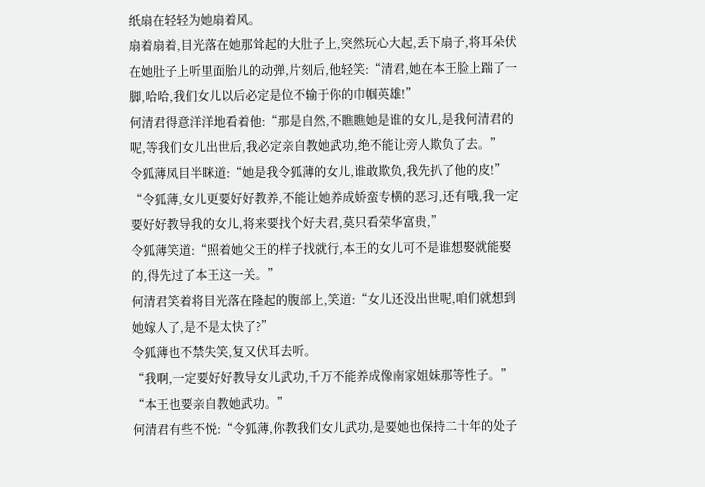纸扇在轻轻为她扇着风。
扇着扇着,目光落在她那耸起的大肚子上,突然玩心大起,丢下扇子,将耳朵伏在她肚子上听里面胎儿的动弹,片刻后,他轻笑:“清君,她在本王脸上踹了一脚,哈哈,我们女儿以后必定是位不输于你的巾帼英雄!”
何清君得意洋洋地看着他:“那是自然,不瞧瞧她是谁的女儿,是我何清君的呢,等我们女儿出世后,我必定亲自教她武功,绝不能让旁人欺负了去。”
令狐薄凤目半眯道:“她是我令狐薄的女儿,谁敢欺负,我先扒了他的皮!”
“令狐薄,女儿更要好好教养,不能让她养成娇蛮专横的恶习,还有哦,我一定要好好教导我的女儿,将来要找个好夫君,莫只看荣华富贵,”
令狐薄笑道:“照着她父王的样子找就行,本王的女儿可不是谁想娶就能娶的,得先过了本王这一关。”
何清君笑着将目光落在隆起的腹部上,笑道:“女儿还没出世呢,咱们就想到她嫁人了,是不是太快了?”
令狐薄也不禁失笑,复又伏耳去听。
“我啊,一定要好好教导女儿武功,千万不能养成像南家姐妹那等性子。”
“本王也要亲自教她武功。”
何清君有些不悦:“令狐薄,你教我们女儿武功,是要她也保持二十年的处子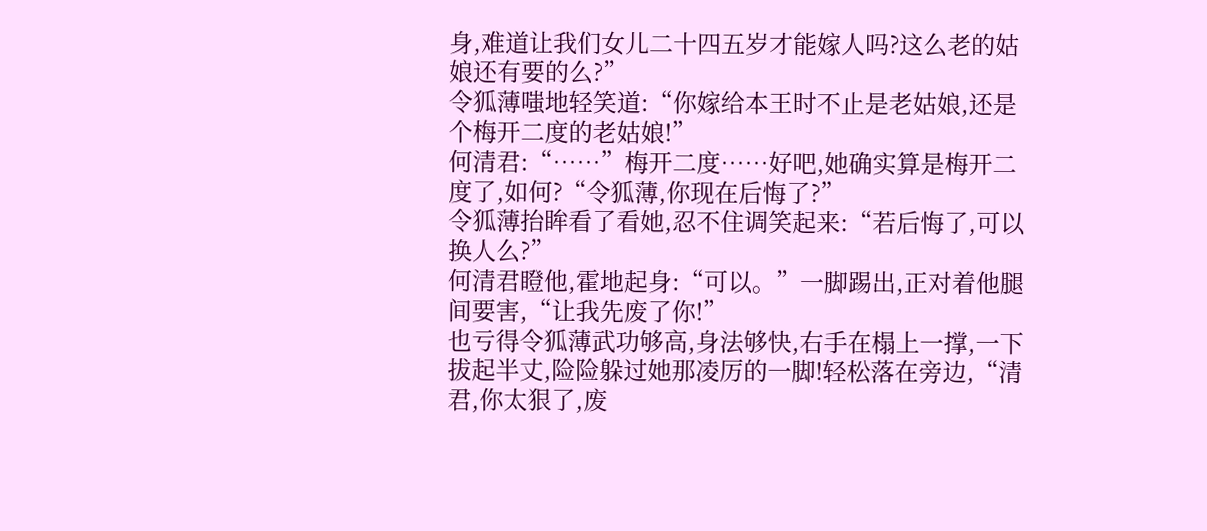身,难道让我们女儿二十四五岁才能嫁人吗?这么老的姑娘还有要的么?”
令狐薄嗤地轻笑道:“你嫁给本王时不止是老姑娘,还是个梅开二度的老姑娘!”
何清君:“……”梅开二度……好吧,她确实算是梅开二度了,如何?“令狐薄,你现在后悔了?”
令狐薄抬眸看了看她,忍不住调笑起来:“若后悔了,可以换人么?”
何清君瞪他,霍地起身:“可以。”一脚踢出,正对着他腿间要害,“让我先废了你!”
也亏得令狐薄武功够高,身法够快,右手在榻上一撑,一下拔起半丈,险险躲过她那凌厉的一脚!轻松落在旁边,“清君,你太狠了,废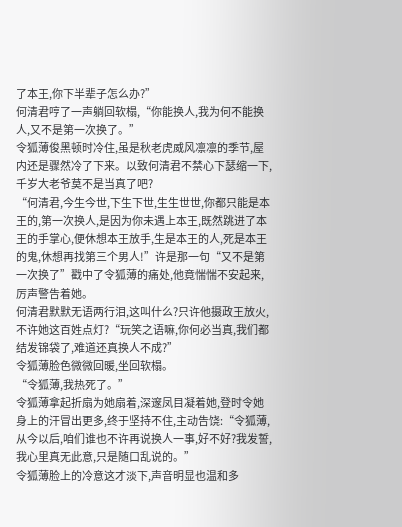了本王,你下半辈子怎么办?”
何清君哼了一声躺回软榻,“你能换人,我为何不能换人,又不是第一次换了。”
令狐薄俊黑顿时冷住,虽是秋老虎威风凛凛的季节,屋内还是骤然冷了下来。以致何清君不禁心下瑟缩一下,千岁大老爷莫不是当真了吧?
“何清君,今生今世,下生下世,生生世世,你都只能是本王的,第一次换人,是因为你未遇上本王,既然跳进了本王的手掌心,便休想本王放手,生是本王的人,死是本王的鬼,休想再找第三个男人!”许是那一句“又不是第一次换了”戳中了令狐薄的痛处,他竟惴惴不安起来,厉声警告着她。
何清君默默无语两行泪,这叫什么?只许他摄政王放火,不许她这百姓点灯?“玩笑之语嘛,你何必当真,我们都结发锦袋了,难道还真换人不成?”
令狐薄脸色微微回暖,坐回软榻。
“令狐薄,我热死了。”
令狐薄拿起折扇为她扇着,深邃凤目凝着她,登时令她身上的汗冒出更多,终于坚持不住,主动告饶:“令狐薄,从今以后,咱们谁也不许再说换人一事,好不好?我发誓,我心里真无此意,只是随口乱说的。”
令狐薄脸上的冷意这才淡下,声音明显也温和多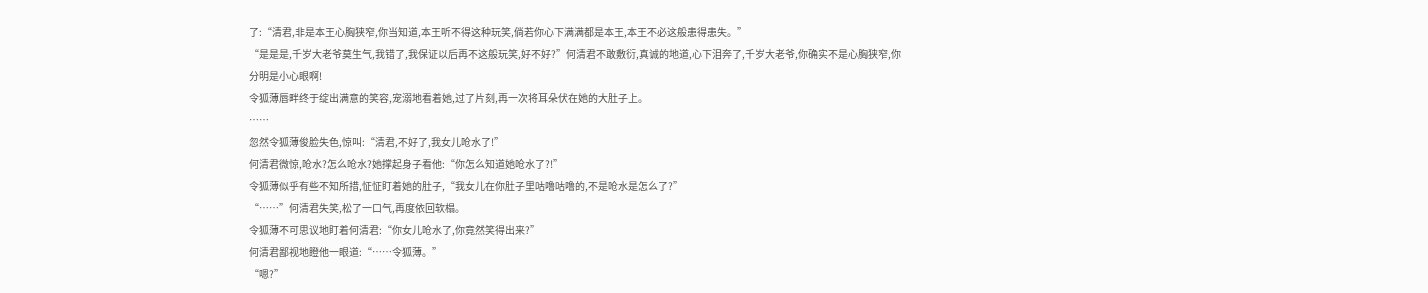了:“清君,非是本王心胸狭窄,你当知道,本王听不得这种玩笑,倘若你心下满满都是本王,本王不必这般患得患失。”
“是是是,千岁大老爷莫生气,我错了,我保证以后再不这般玩笑,好不好?”何清君不敢敷衍,真诚的地道,心下泪奔了,千岁大老爷,你确实不是心胸狭窄,你分明是小心眼啊!
令狐薄唇畔终于绽出满意的笑容,宠溺地看着她,过了片刻,再一次将耳朵伏在她的大肚子上。
……
忽然令狐薄俊脸失色,惊叫:“清君,不好了,我女儿呛水了!”
何清君微惊,呛水?怎么呛水?她撑起身子看他:“你怎么知道她呛水了?!”
令狐薄似乎有些不知所措,怔怔盯着她的肚子,“我女儿在你肚子里咕噜咕噜的,不是呛水是怎么了?”
“……”何清君失笑,松了一口气,再度依回软榻。
令狐薄不可思议地盯着何清君:“你女儿呛水了,你竟然笑得出来?”
何清君鄙视地瞪他一眼道:“……令狐薄。”
“嗯?”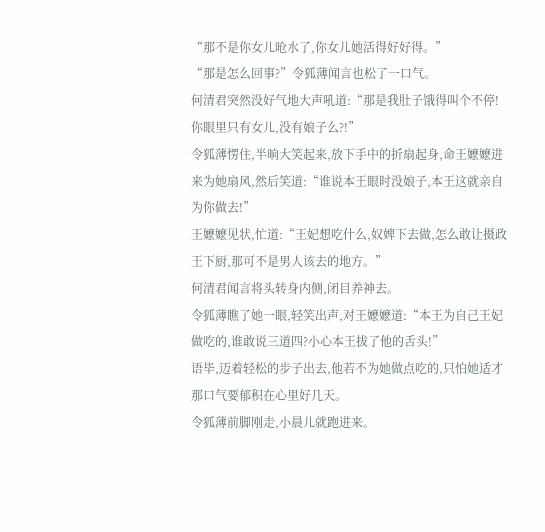“那不是你女儿呛水了,你女儿她活得好好得。”
“那是怎么回事?”令狐薄闻言也松了一口气。
何清君突然没好气地大声吼道:“那是我肚子饿得叫个不停!你眼里只有女儿,没有娘子么?!”
令狐薄愣住,半晌大笑起来,放下手中的折扇起身,命王嬷嬷进来为她扇风,然后笑道:“谁说本王眼时没娘子,本王这就亲自为你做去!”
王嬷嬷见状,忙道:“王妃想吃什么,奴婢下去做,怎么敢让摄政王下厨,那可不是男人该去的地方。”
何清君闻言将头转身内侧,闭目养神去。
令狐薄瞧了她一眼,轻笑出声,对王嬷嬷道:“本王为自己王妃做吃的,谁敢说三道四?小心本王拔了他的舌头!”
语毕,迈着轻松的步子出去,他若不为她做点吃的,只怕她适才那口气要郁积在心里好几天。
令狐薄前脚刚走,小晨儿就跑进来。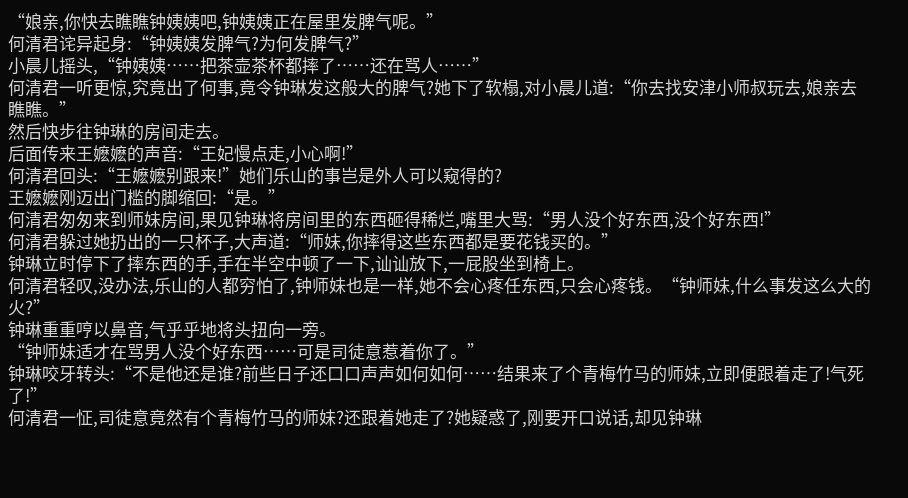“娘亲,你快去瞧瞧钟姨姨吧,钟姨姨正在屋里发脾气呢。”
何清君诧异起身:“钟姨姨发脾气?为何发脾气?”
小晨儿摇头,“钟姨姨……把茶壶茶杯都摔了……还在骂人……”
何清君一听更惊,究竟出了何事,竟令钟琳发这般大的脾气?她下了软榻,对小晨儿道:“你去找安津小师叔玩去,娘亲去瞧瞧。”
然后快步往钟琳的房间走去。
后面传来王嬷嬷的声音:“王妃慢点走,小心啊!”
何清君回头:“王嬷嬷别跟来!”她们乐山的事岂是外人可以窥得的?
王嬷嬷刚迈出门槛的脚缩回:“是。”
何清君匆匆来到师妹房间,果见钟琳将房间里的东西砸得稀烂,嘴里大骂:“男人没个好东西,没个好东西!”
何清君躲过她扔出的一只杯子,大声道:“师妹,你摔得这些东西都是要花钱买的。”
钟琳立时停下了摔东西的手,手在半空中顿了一下,讪讪放下,一屁股坐到椅上。
何清君轻叹,没办法,乐山的人都穷怕了,钟师妹也是一样,她不会心疼任东西,只会心疼钱。“钟师妹,什么事发这么大的火?”
钟琳重重哼以鼻音,气乎乎地将头扭向一旁。
“钟师妹适才在骂男人没个好东西……可是司徒意惹着你了。”
钟琳咬牙转头:“不是他还是谁?前些日子还口口声声如何如何……结果来了个青梅竹马的师妹,立即便跟着走了!气死了!”
何清君一怔,司徒意竟然有个青梅竹马的师妹?还跟着她走了?她疑惑了,刚要开口说话,却见钟琳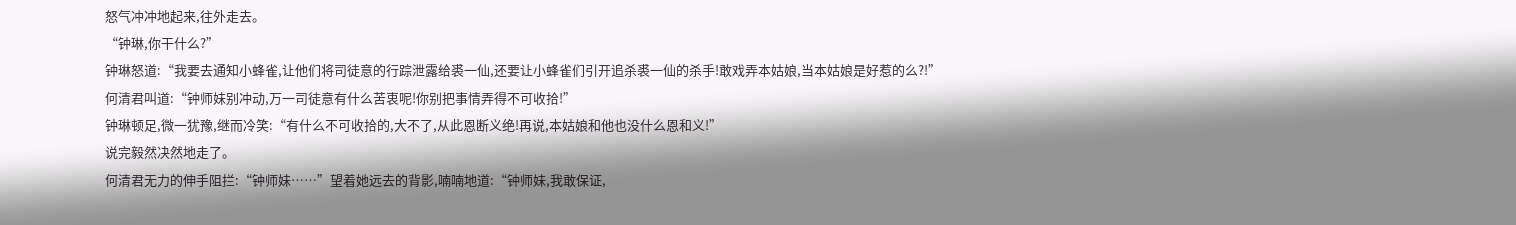怒气冲冲地起来,往外走去。
“钟琳,你干什么?”
钟琳怒道:“我要去通知小蜂雀,让他们将司徒意的行踪泄露给裘一仙,还要让小蜂雀们引开追杀裘一仙的杀手!敢戏弄本姑娘,当本姑娘是好惹的么?!”
何清君叫道:“钟师妹别冲动,万一司徒意有什么苦衷呢!你别把事情弄得不可收拾!”
钟琳顿足,微一犹豫,继而冷笑:“有什么不可收拾的,大不了,从此恩断义绝!再说,本姑娘和他也没什么恩和义!”
说完毅然决然地走了。
何清君无力的伸手阻拦:“钟师妹……”望着她远去的背影,喃喃地道:“钟师妹,我敢保证,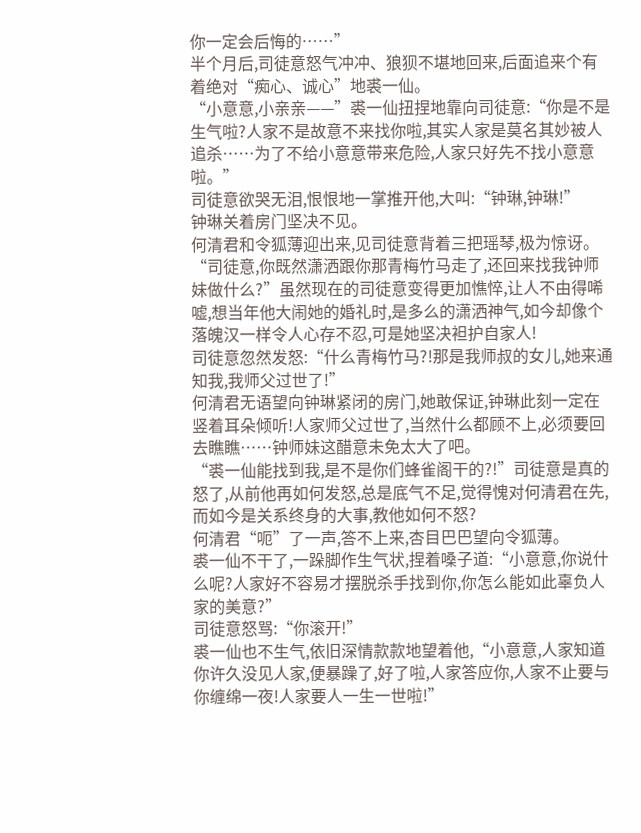你一定会后悔的……”
半个月后,司徒意怒气冲冲、狼狈不堪地回来,后面追来个有着绝对“痴心、诚心”地裘一仙。
“小意意,小亲亲——”裘一仙扭捏地靠向司徒意:“你是不是生气啦?人家不是故意不来找你啦,其实人家是莫名其妙被人追杀……为了不给小意意带来危险,人家只好先不找小意意啦。”
司徒意欲哭无泪,恨恨地一掌推开他,大叫:“钟琳,钟琳!”
钟琳关着房门坚决不见。
何清君和令狐薄迎出来,见司徒意背着三把瑶琴,极为惊讶。
“司徒意,你既然潇洒跟你那青梅竹马走了,还回来找我钟师妹做什么?”虽然现在的司徒意变得更加憔悴,让人不由得唏嘘,想当年他大闹她的婚礼时,是多么的潇洒神气,如今却像个落魄汉一样令人心存不忍,可是她坚决袒护自家人!
司徒意忽然发怒:“什么青梅竹马?!那是我师叔的女儿,她来通知我,我师父过世了!”
何清君无语望向钟琳紧闭的房门,她敢保证,钟琳此刻一定在竖着耳朵倾听!人家师父过世了,当然什么都顾不上,必须要回去瞧瞧……钟师妹这醋意未免太大了吧。
“裘一仙能找到我,是不是你们蜂雀阁干的?!”司徒意是真的怒了,从前他再如何发怒,总是底气不足,觉得愧对何清君在先,而如今是关系终身的大事,教他如何不怒?
何清君“呃”了一声,答不上来,杏目巴巴望向令狐薄。
裘一仙不干了,一跺脚作生气状,捏着嗓子道:“小意意,你说什么呢?人家好不容易才摆脱杀手找到你,你怎么能如此辜负人家的美意?”
司徒意怒骂:“你滚开!”
裘一仙也不生气,依旧深情款款地望着他,“小意意,人家知道你许久没见人家,便暴躁了,好了啦,人家答应你,人家不止要与你缠绵一夜!人家要人一生一世啦!”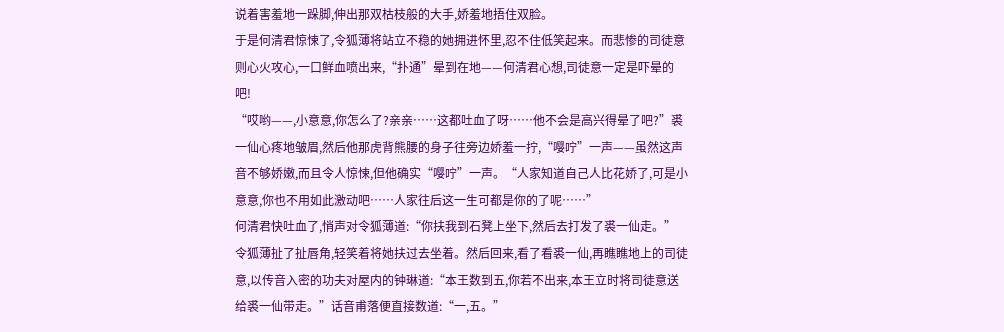说着害羞地一跺脚,伸出那双枯枝般的大手,娇羞地捂住双脸。
于是何清君惊悚了,令狐薄将站立不稳的她拥进怀里,忍不住低笑起来。而悲惨的司徒意则心火攻心,一口鲜血喷出来,“扑通”晕到在地——何清君心想,司徒意一定是吓晕的吧!
“哎哟——,小意意,你怎么了?亲亲……这都吐血了呀……他不会是高兴得晕了吧?”裘一仙心疼地皱眉,然后他那虎背熊腰的身子往旁边娇羞一拧,“嘤咛”一声——虽然这声音不够娇嫩,而且令人惊悚,但他确实“嘤咛”一声。“人家知道自己人比花娇了,可是小意意,你也不用如此激动吧……人家往后这一生可都是你的了呢……”
何清君快吐血了,悄声对令狐薄道:“你扶我到石凳上坐下,然后去打发了裘一仙走。”
令狐薄扯了扯唇角,轻笑着将她扶过去坐着。然后回来,看了看裘一仙,再瞧瞧地上的司徒意,以传音入密的功夫对屋内的钟琳道:“本王数到五,你若不出来,本王立时将司徒意送给裘一仙带走。”话音甫落便直接数道:“一,五。”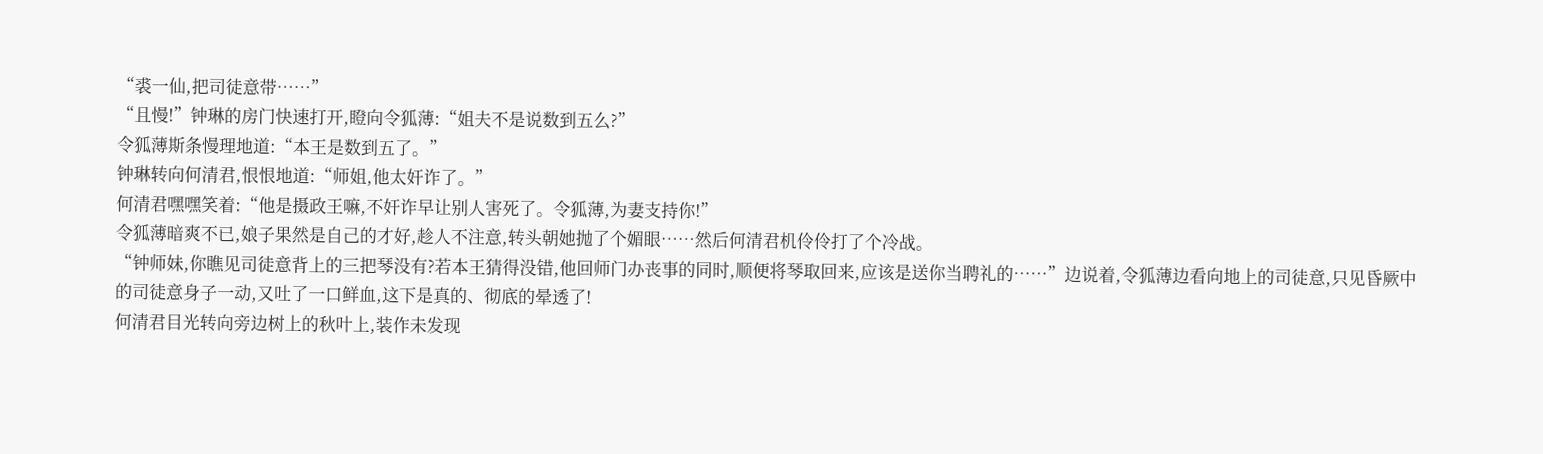“裘一仙,把司徒意带……”
“且慢!”钟琳的房门快速打开,瞪向令狐薄:“姐夫不是说数到五么?”
令狐薄斯条慢理地道:“本王是数到五了。”
钟琳转向何清君,恨恨地道:“师姐,他太奸诈了。”
何清君嘿嘿笑着:“他是摄政王嘛,不奸诈早让别人害死了。令狐薄,为妻支持你!”
令狐薄暗爽不已,娘子果然是自己的才好,趁人不注意,转头朝她抛了个媚眼……然后何清君机伶伶打了个冷战。
“钟师妹,你瞧见司徒意背上的三把琴没有?若本王猜得没错,他回师门办丧事的同时,顺便将琴取回来,应该是送你当聘礼的……”边说着,令狐薄边看向地上的司徒意,只见昏厥中的司徒意身子一动,又吐了一口鲜血,这下是真的、彻底的晕透了!
何清君目光转向旁边树上的秋叶上,装作未发现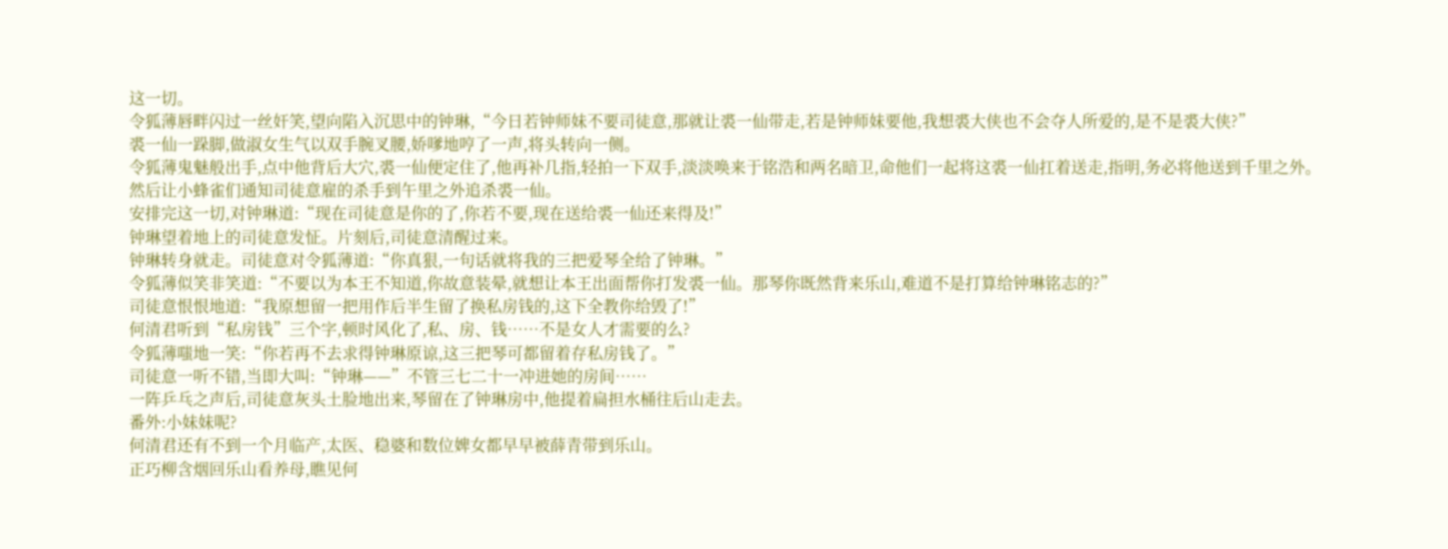这一切。
令狐薄唇畔闪过一丝奸笑,望向陷入沉思中的钟琳,“今日若钟师妹不要司徒意,那就让裘一仙带走,若是钟师妹要他,我想裘大侠也不会夺人所爱的,是不是裘大侠?”
裘一仙一跺脚,做淑女生气以双手腕叉腰,娇嗲地哼了一声,将头转向一侧。
令狐薄鬼魅般出手,点中他背后大穴,裘一仙便定住了,他再补几指,轻拍一下双手,淡淡唤来于铭浩和两名暗卫,命他们一起将这裘一仙扛着送走,指明,务必将他送到千里之外。
然后让小蜂雀们通知司徒意雇的杀手到午里之外追杀裘一仙。
安排完这一切,对钟琳道:“现在司徒意是你的了,你若不要,现在送给裘一仙还来得及!”
钟琳望着地上的司徒意发怔。片刻后,司徒意清醒过来。
钟琳转身就走。司徒意对令狐薄道:“你真狠,一句话就将我的三把爱琴全给了钟琳。”
令狐薄似笑非笑道:“不要以为本王不知道,你故意装晕,就想让本王出面帮你打发裘一仙。那琴你既然背来乐山,难道不是打算给钟琳铭志的?”
司徒意恨恨地道:“我原想留一把用作后半生留了换私房钱的,这下全教你给毁了!”
何清君听到“私房钱”三个字,顿时风化了,私、房、钱……不是女人才需要的么?
令狐薄嗤地一笑:“你若再不去求得钟琳原谅,这三把琴可都留着存私房钱了。”
司徒意一听不错,当即大叫:“钟琳——”不管三七二十一冲进她的房间……
一阵乒乓之声后,司徒意灰头土脸地出来,琴留在了钟琳房中,他提着扁担水桶往后山走去。
番外:小妹妹呢?
何清君还有不到一个月临产,太医、稳婆和数位婢女都早早被薛青带到乐山。
正巧柳含烟回乐山看养母,瞧见何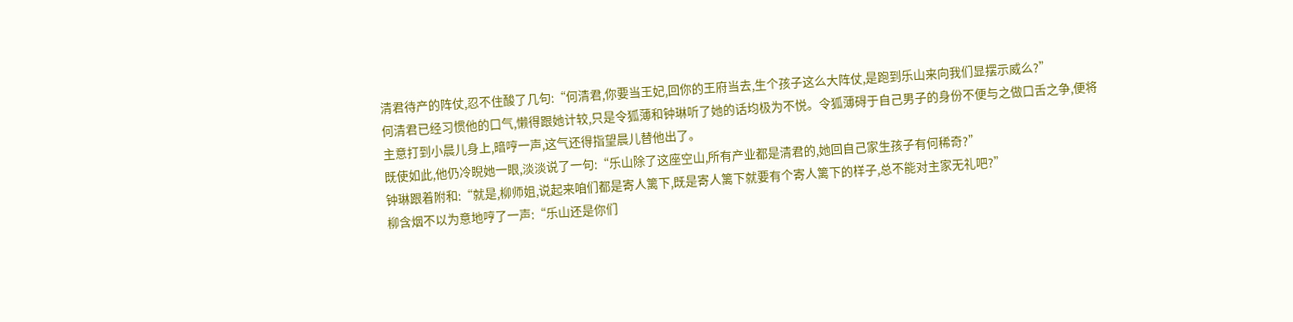清君待产的阵仗,忍不住酸了几句:“何清君,你要当王妃,回你的王府当去,生个孩子这么大阵仗,是跑到乐山来向我们显摆示威么?”
何清君已经习惯他的口气,懒得跟她计较,只是令狐薄和钟琳听了她的话均极为不悦。令狐薄碍于自己男子的身份不便与之做口舌之争,便将主意打到小晨儿身上,暗哼一声,这气还得指望晨儿替他出了。
既使如此,他仍冷睨她一眼,淡淡说了一句:“乐山除了这座空山,所有产业都是清君的,她回自己家生孩子有何稀奇?”
钟琳跟着附和:“就是,柳师姐,说起来咱们都是寄人篱下,既是寄人篱下就要有个寄人篱下的样子,总不能对主家无礼吧?”
柳含烟不以为意地哼了一声:“乐山还是你们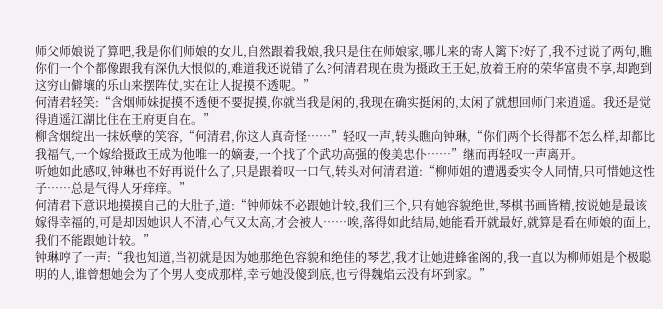师父师娘说了算吧,我是你们师娘的女儿,自然跟着我娘,我只是住在师娘家,哪儿来的寄人篱下?好了,我不过说了两句,瞧你们一个个都像跟我有深仇大恨似的,难道我还说错了么?何清君现在贵为摄政王王妃,放着王府的荣华富贵不享,却跑到这穷山僻壤的乐山来摆阵仗,实在让人捉摸不透呢。”
何清君轻笑:“含烟师妹捉摸不透便不要捉摸,你就当我是闲的,我现在确实挺闲的,太闲了就想回师门来逍遥。我还是觉得逍遥江湖比住在王府更自在。”
柳含烟绽出一抹妖孽的笑容,“何清君,你这人真奇怪……”轻叹一声,转头瞧向钟琳,“你们两个长得都不怎么样,却都比我福气,一个嫁给摄政王成为他唯一的嫡妻,一个找了个武功高强的俊美忠仆……”继而再轻叹一声离开。
听她如此感叹,钟琳也不好再说什么了,只是跟着叹一口气,转头对何清君道:“柳师姐的遭遇委实令人同情,只可惜她这性子……总是气得人牙痒痒。”
何清君下意识地摸摸自己的大肚子,道:“钟师妹不必跟她计较,我们三个,只有她容貌绝世,琴棋书画皆精,按说她是最该嫁得幸福的,可是却因她识人不清,心气又太高,才会被人……唉,落得如此结局,她能看开就最好,就算是看在师娘的面上,我们不能跟她计较。”
钟琳哼了一声:“我也知道,当初就是因为她那绝色容貌和绝佳的琴艺,我才让她进蜂雀阁的,我一直以为柳师姐是个极聪明的人,谁曾想她会为了个男人变成那样,幸亏她没傻到底,也亏得魏焰云没有坏到家。”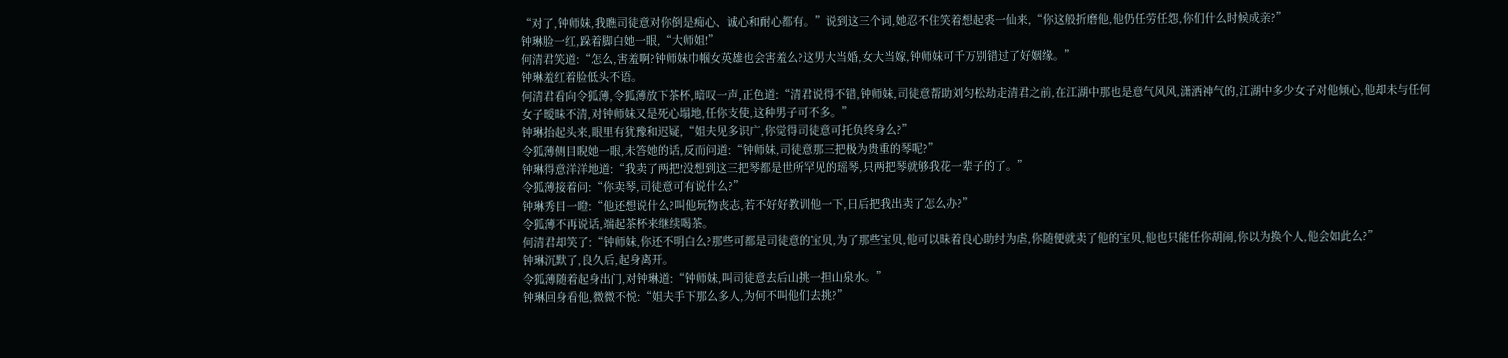“对了,钟师妹,我瞧司徒意对你倒是痴心、诚心和耐心都有。”说到这三个词,她忍不住笑着想起裘一仙来,“你这般折磨他,他仍任劳任怨,你们什么时候成亲?”
钟琳脸一红,跺着脚白她一眼,“大师姐!”
何清君笑道:“怎么,害羞啊?钟师妹巾帼女英雄也会害羞么?这男大当婚,女大当嫁,钟师妹可千万别错过了好姻缘。”
钟琳羞红着脸低头不语。
何清君看向令狐薄,令狐薄放下茶杯,暗叹一声,正色道:“清君说得不错,钟师妹,司徒意帮助刘匀松劫走清君之前,在江湖中那也是意气风风,潇洒神气的,江湖中多少女子对他倾心,他却未与任何女子暧昧不清,对钟师妹又是死心塌地,任你支使,这种男子可不多。”
钟琳抬起头来,眼里有犹豫和迟疑,“姐夫见多识广,你觉得司徒意可托负终身么?”
令狐薄侧目睨她一眼,未答她的话,反而问道:“钟师妹,司徒意那三把极为贵重的琴呢?”
钟琳得意洋洋地道:“我卖了两把!没想到这三把琴都是世所罕见的瑶琴,只两把琴就够我花一辈子的了。”
令狐薄接着问:“你卖琴,司徒意可有说什么?”
钟琳秀目一瞪:“他还想说什么?叫他玩物丧志,若不好好教训他一下,日后把我出卖了怎么办?”
令狐薄不再说话,端起茶杯来继续喝茶。
何清君却笑了:“钟师妹,你还不明白么?那些可都是司徒意的宝贝,为了那些宝贝,他可以昧着良心助纣为虐,你随便就卖了他的宝贝,他也只能任你胡闹,你以为换个人,他会如此么?”
钟琳沉默了,良久后,起身离开。
令狐薄随着起身出门,对钟琳道:“钟师妹,叫司徒意去后山挑一担山泉水。”
钟琳回身看他,微微不悦:“姐夫手下那么多人,为何不叫他们去挑?”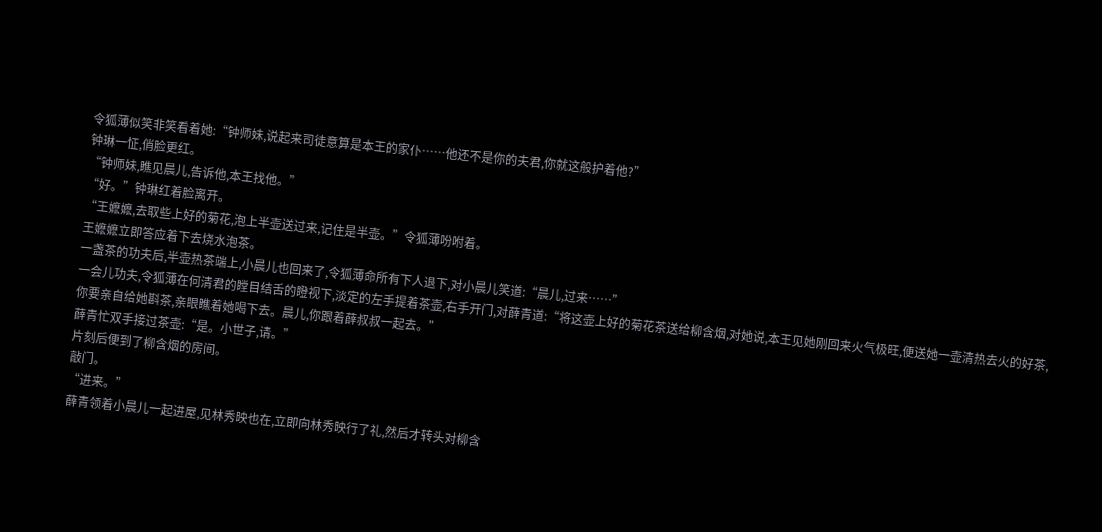令狐薄似笑非笑看着她:“钟师妹,说起来司徒意算是本王的家仆……他还不是你的夫君,你就这般护着他?”
钟琳一怔,俏脸更红。
“钟师妹,瞧见晨儿,告诉他,本王找他。”
“好。”钟琳红着脸离开。
“王嬷嬷,去取些上好的菊花,泡上半壶送过来,记住是半壶。”令狐薄吩咐着。
王嬷嬷立即答应着下去烧水泡茶。
一盏茶的功夫后,半壶热茶端上,小晨儿也回来了,令狐薄命所有下人退下,对小晨儿笑道:“晨儿,过来……”
一会儿功夫,令狐薄在何清君的瞠目结舌的瞪视下,淡定的左手提着茶壶,右手开门,对薛青道:“将这壶上好的菊花茶送给柳含烟,对她说,本王见她刚回来火气极旺,便送她一壶清热去火的好茶,你要亲自给她斟茶,亲眼瞧着她喝下去。晨儿,你跟着薛叔叔一起去。”
薛青忙双手接过茶壶:“是。小世子,请。”
片刻后便到了柳含烟的房间。
敲门。
“进来。”
薛青领着小晨儿一起进屋,见林秀映也在,立即向林秀映行了礼,然后才转头对柳含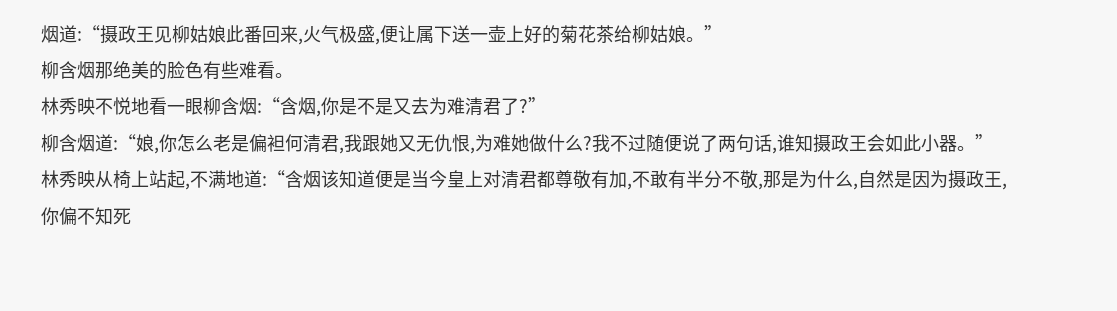烟道:“摄政王见柳姑娘此番回来,火气极盛,便让属下送一壶上好的菊花茶给柳姑娘。”
柳含烟那绝美的脸色有些难看。
林秀映不悦地看一眼柳含烟:“含烟,你是不是又去为难清君了?”
柳含烟道:“娘,你怎么老是偏袒何清君,我跟她又无仇恨,为难她做什么?我不过随便说了两句话,谁知摄政王会如此小器。”
林秀映从椅上站起,不满地道:“含烟该知道便是当今皇上对清君都尊敬有加,不敢有半分不敬,那是为什么,自然是因为摄政王,你偏不知死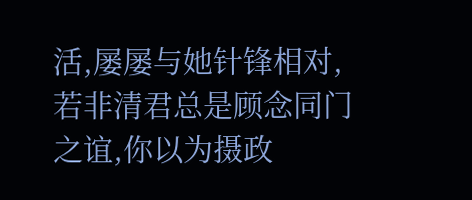活,屡屡与她针锋相对,若非清君总是顾念同门之谊,你以为摄政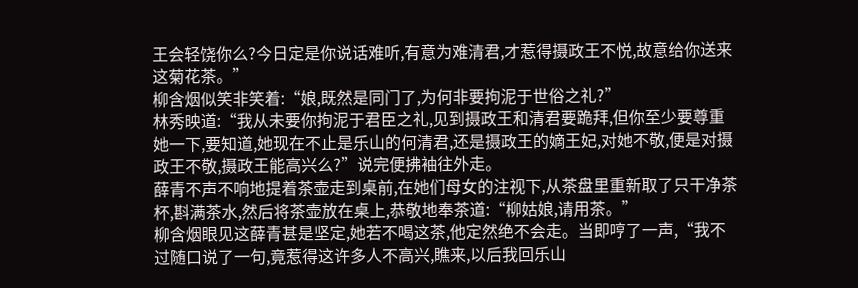王会轻饶你么?今日定是你说话难听,有意为难清君,才惹得摄政王不悦,故意给你送来这菊花茶。”
柳含烟似笑非笑着:“娘,既然是同门了,为何非要拘泥于世俗之礼?”
林秀映道:“我从未要你拘泥于君臣之礼,见到摄政王和清君要跪拜,但你至少要尊重她一下,要知道,她现在不止是乐山的何清君,还是摄政王的嫡王妃,对她不敬,便是对摄政王不敬,摄政王能高兴么?”说完便拂袖往外走。
薛青不声不响地提着茶壶走到桌前,在她们母女的注视下,从茶盘里重新取了只干净茶杯,斟满茶水,然后将茶壶放在桌上,恭敬地奉茶道:“柳姑娘,请用茶。”
柳含烟眼见这薛青甚是坚定,她若不喝这茶,他定然绝不会走。当即哼了一声,“我不过随口说了一句,竟惹得这许多人不高兴,瞧来,以后我回乐山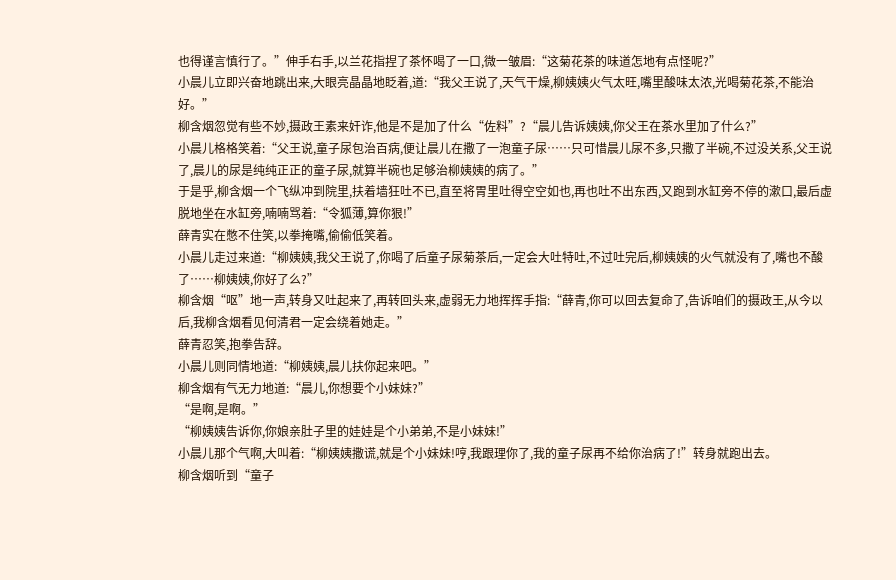也得谨言慎行了。”伸手右手,以兰花指捏了茶怀喝了一口,微一皱眉:“这菊花茶的味道怎地有点怪呢?”
小晨儿立即兴奋地跳出来,大眼亮晶晶地眨着,道:“我父王说了,天气干燥,柳姨姨火气太旺,嘴里酸味太浓,光喝菊花茶,不能治好。”
柳含烟忽觉有些不妙,摄政王素来奸诈,他是不是加了什么“佐料”?“晨儿告诉姨姨,你父王在茶水里加了什么?”
小晨儿格格笑着:“父王说,童子尿包治百病,便让晨儿在撒了一泡童子尿……只可惜晨儿尿不多,只撒了半碗,不过没关系,父王说了,晨儿的尿是纯纯正正的童子尿,就算半碗也足够治柳姨姨的病了。”
于是乎,柳含烟一个飞纵冲到院里,扶着墙狂吐不已,直至将胃里吐得空空如也,再也吐不出东西,又跑到水缸旁不停的漱口,最后虚脱地坐在水缸旁,喃喃骂着:“令狐薄,算你狠!”
薛青实在憋不住笑,以拳掩嘴,偷偷低笑着。
小晨儿走过来道:“柳姨姨,我父王说了,你喝了后童子尿菊茶后,一定会大吐特吐,不过吐完后,柳姨姨的火气就没有了,嘴也不酸了……柳姨姨,你好了么?”
柳含烟“呕”地一声,转身又吐起来了,再转回头来,虚弱无力地挥挥手指:“薛青,你可以回去复命了,告诉咱们的摄政王,从今以后,我柳含烟看见何清君一定会绕着她走。”
薛青忍笑,抱拳告辞。
小晨儿则同情地道:“柳姨姨,晨儿扶你起来吧。”
柳含烟有气无力地道:“晨儿,你想要个小妹妹?”
“是啊,是啊。”
“柳姨姨告诉你,你娘亲肚子里的娃娃是个小弟弟,不是小妹妹!”
小晨儿那个气啊,大叫着:“柳姨姨撒谎,就是个小妹妹!哼,我跟理你了,我的童子尿再不给你治病了!”转身就跑出去。
柳含烟听到“童子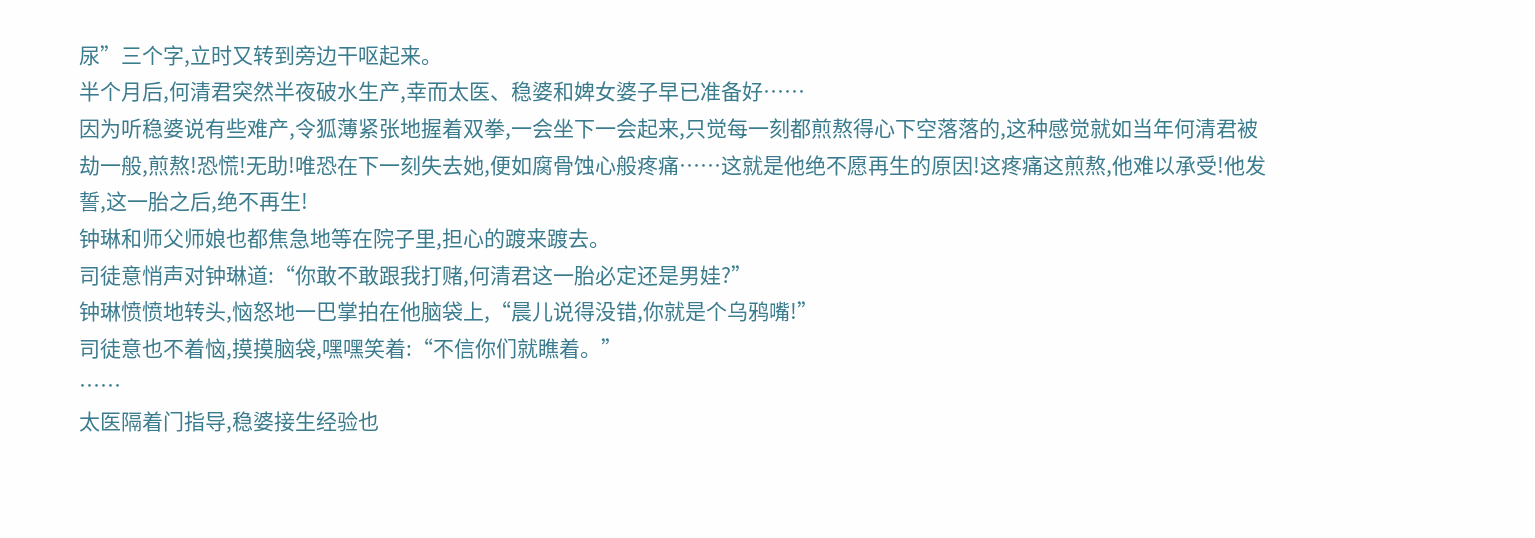尿”三个字,立时又转到旁边干呕起来。
半个月后,何清君突然半夜破水生产,幸而太医、稳婆和婢女婆子早已准备好……
因为听稳婆说有些难产,令狐薄紧张地握着双拳,一会坐下一会起来,只觉每一刻都煎熬得心下空落落的,这种感觉就如当年何清君被劫一般,煎熬!恐慌!无助!唯恐在下一刻失去她,便如腐骨蚀心般疼痛……这就是他绝不愿再生的原因!这疼痛这煎熬,他难以承受!他发誓,这一胎之后,绝不再生!
钟琳和师父师娘也都焦急地等在院子里,担心的踱来踱去。
司徒意悄声对钟琳道:“你敢不敢跟我打赌,何清君这一胎必定还是男娃?”
钟琳愤愤地转头,恼怒地一巴掌拍在他脑袋上,“晨儿说得没错,你就是个乌鸦嘴!”
司徒意也不着恼,摸摸脑袋,嘿嘿笑着:“不信你们就瞧着。”
……
太医隔着门指导,稳婆接生经验也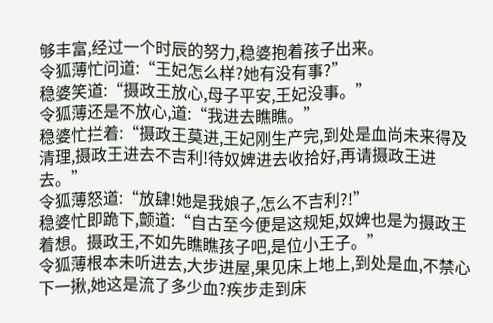够丰富,经过一个时辰的努力,稳婆抱着孩子出来。
令狐薄忙问道:“王妃怎么样?她有没有事?”
稳婆笑道:“摄政王放心,母子平安,王妃没事。”
令狐薄还是不放心,道:“我进去瞧瞧。”
稳婆忙拦着:“摄政王莫进,王妃刚生产完,到处是血尚未来得及清理,摄政王进去不吉利!待奴婢进去收拾好,再请摄政王进去。”
令狐薄怒道:“放肆!她是我娘子,怎么不吉利?!”
稳婆忙即跪下,颤道:“自古至今便是这规矩,奴婢也是为摄政王着想。摄政王,不如先瞧瞧孩子吧,是位小王子。”
令狐薄根本未听进去,大步进屋,果见床上地上,到处是血,不禁心下一揪,她这是流了多少血?疾步走到床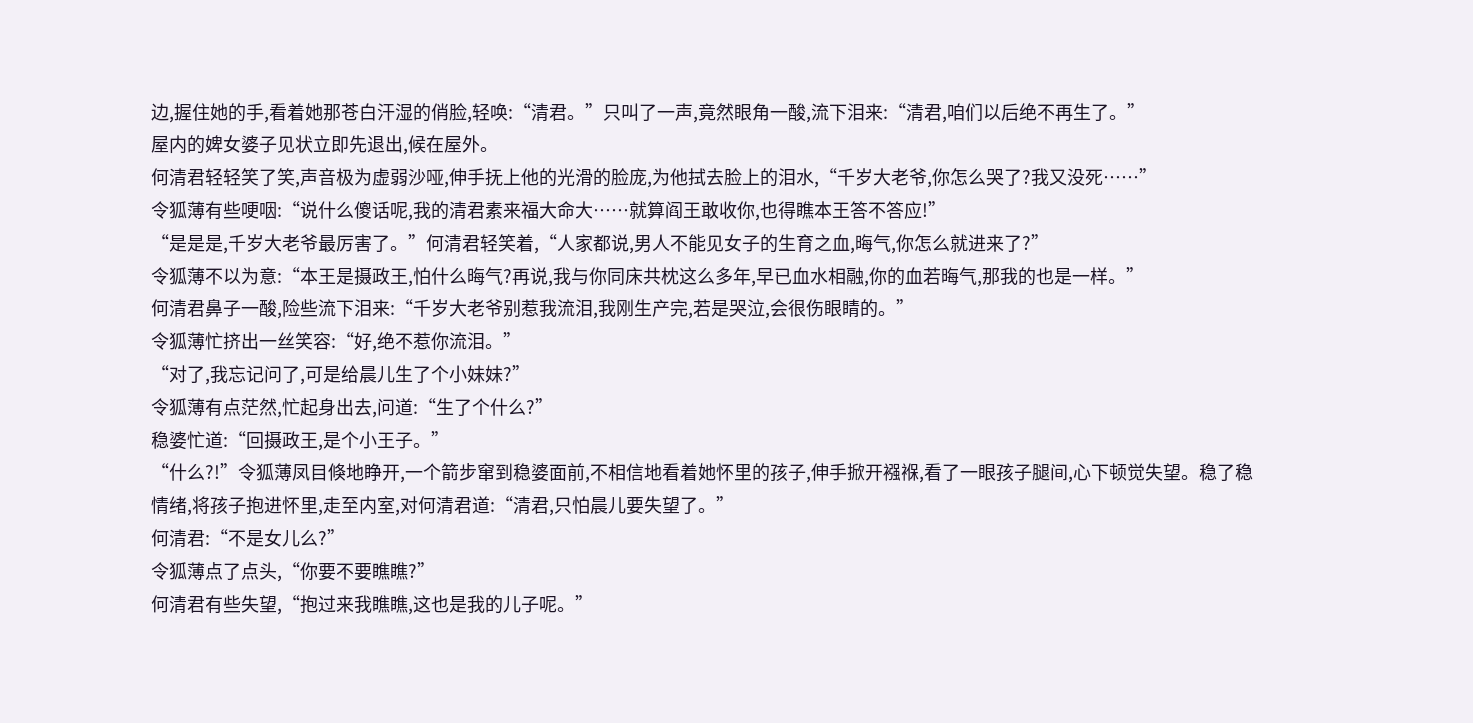边,握住她的手,看着她那苍白汗湿的俏脸,轻唤:“清君。”只叫了一声,竟然眼角一酸,流下泪来:“清君,咱们以后绝不再生了。”
屋内的婢女婆子见状立即先退出,候在屋外。
何清君轻轻笑了笑,声音极为虚弱沙哑,伸手抚上他的光滑的脸庞,为他拭去脸上的泪水,“千岁大老爷,你怎么哭了?我又没死……”
令狐薄有些哽咽:“说什么傻话呢,我的清君素来福大命大……就算阎王敢收你,也得瞧本王答不答应!”
“是是是,千岁大老爷最厉害了。”何清君轻笑着,“人家都说,男人不能见女子的生育之血,晦气,你怎么就进来了?”
令狐薄不以为意:“本王是摄政王,怕什么晦气?再说,我与你同床共枕这么多年,早已血水相融,你的血若晦气,那我的也是一样。”
何清君鼻子一酸,险些流下泪来:“千岁大老爷别惹我流泪,我刚生产完,若是哭泣,会很伤眼睛的。”
令狐薄忙挤出一丝笑容:“好,绝不惹你流泪。”
“对了,我忘记问了,可是给晨儿生了个小妹妹?”
令狐薄有点茫然,忙起身出去,问道:“生了个什么?”
稳婆忙道:“回摄政王,是个小王子。”
“什么?!”令狐薄凤目倏地睁开,一个箭步窜到稳婆面前,不相信地看着她怀里的孩子,伸手掀开襁褓,看了一眼孩子腿间,心下顿觉失望。稳了稳情绪,将孩子抱进怀里,走至内室,对何清君道:“清君,只怕晨儿要失望了。”
何清君:“不是女儿么?”
令狐薄点了点头,“你要不要瞧瞧?”
何清君有些失望,“抱过来我瞧瞧,这也是我的儿子呢。”